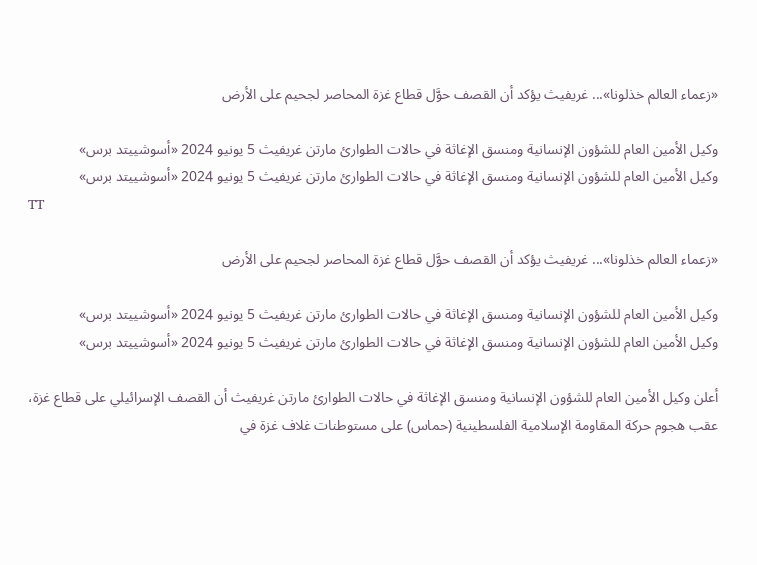«زعماء العالم خذلونا»... غريفيث يؤكد أن القصف حوَّل قطاع غزة المحاصر لجحيم على الأرض

وكيل الأمين العام للشؤون الإنسانية ومنسق الإغاثة في حالات الطوارئ مارتن غريفيث 5 يونيو 2024 «أسوشييتد برس»
وكيل الأمين العام للشؤون الإنسانية ومنسق الإغاثة في حالات الطوارئ مارتن غريفيث 5 يونيو 2024 «أسوشييتد برس»
TT

«زعماء العالم خذلونا»... غريفيث يؤكد أن القصف حوَّل قطاع غزة المحاصر لجحيم على الأرض

وكيل الأمين العام للشؤون الإنسانية ومنسق الإغاثة في حالات الطوارئ مارتن غريفيث 5 يونيو 2024 «أسوشييتد برس»
وكيل الأمين العام للشؤون الإنسانية ومنسق الإغاثة في حالات الطوارئ مارتن غريفيث 5 يونيو 2024 «أسوشييتد برس»

أعلن وكيل الأمين العام للشؤون الإنسانية ومنسق الإغاثة في حالات الطوارئ مارتن غريفيث أن القصف الإسرائيلي على قطاع غزة، عقب هجوم حركة المقاومة الإسلامية الفلسطينية (حماس) على مستوطنات غلاف غزة في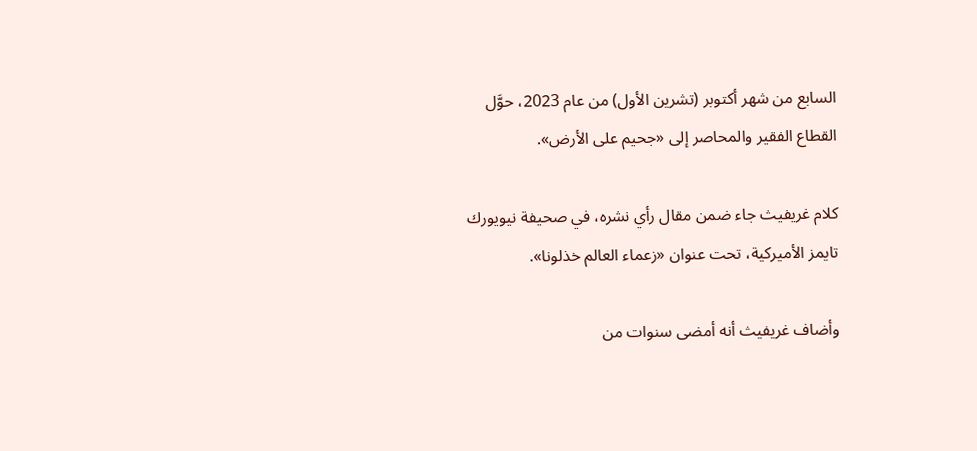السابع من شهر أكتوبر (تشرين الأول) من عام 2023، حوَّل القطاع الفقير والمحاصر إلى «جحيم على الأرض».

كلام غريفيث جاء ضمن مقال رأي نشره، في صحيفة نيويورك تايمز الأميركية، تحت عنوان «زعماء العالم خذلونا».

وأضاف غريفيث أنه أمضى سنوات من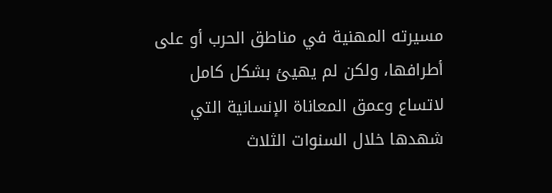مسيرته المهنية في مناطق الحرب أو على أطرافها، ولكن لم يهيئ بشكل كامل لاتساع وعمق المعاناة الإنسانية التي شهدها خلال السنوات الثلاث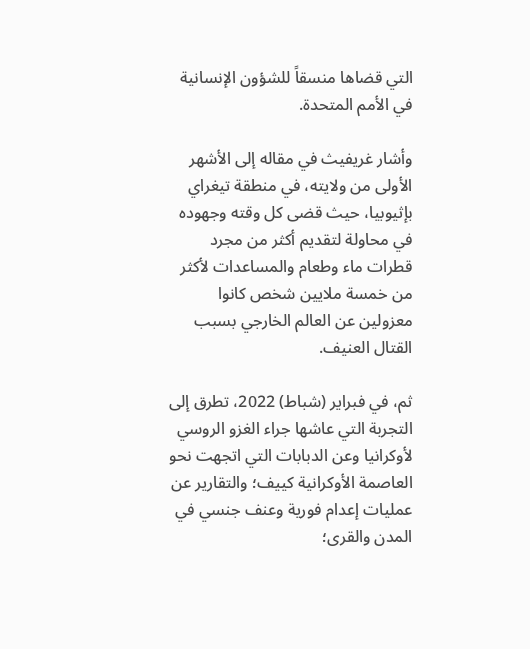التي قضاها منسقاً للشؤون الإنسانية في الأمم المتحدة.

وأشار غريفيث في مقاله إلى الأشهر الأولى من ولايته، في منطقة تيغراي بإثيوبيا، حيث قضى كل وقته وجهوده في محاولة لتقديم أكثر من مجرد قطرات ماء وطعام والمساعدات لأكثر من خمسة ملايين شخص كانوا معزولين عن العالم الخارجي بسبب القتال العنيف.

ثم، في فبراير (شباط) 2022، تطرق إلى التجربة التي عاشها جراء الغزو الروسي لأوكرانيا وعن الدبابات التي اتجهت نحو العاصمة الأوكرانية كييف؛ والتقارير عن عمليات إعدام فورية وعنف جنسي في المدن والقرى؛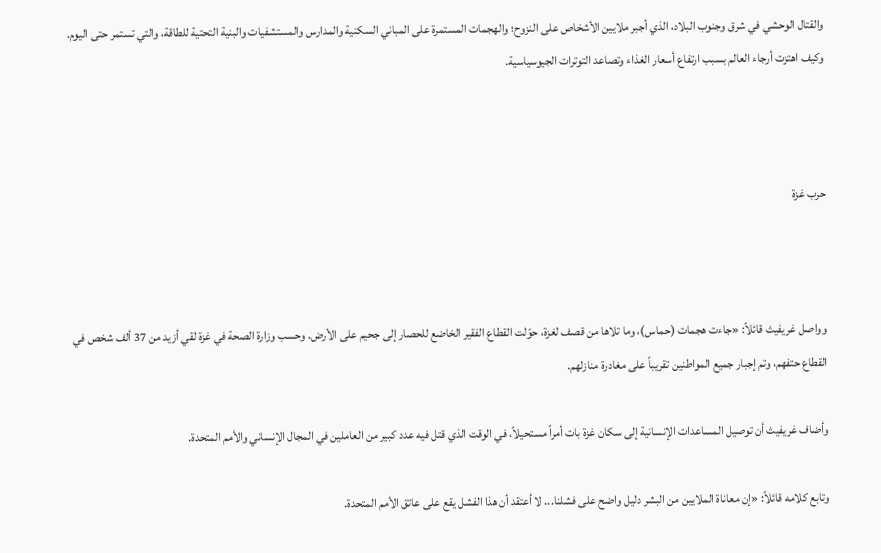والقتال الوحشي في شرق وجنوب البلاد، الذي أجبر ملايين الأشخاص على النزوح؛ والهجمات المستمرة على المباني السكنية والمدارس والمستشفيات والبنية التحتية للطاقة، والتي تستمر حتى اليوم. وكيف اهتزت أرجاء العالم بسبب ارتفاع أسعار الغذاء وتصاعد التوترات الجيوسياسية.



حرب غزة



وواصل غريفيث قائلاً: «جاءت هجمات (حماس)، وما تلاها من قصف لغزة، حوّلت القطاع الفقير الخاضع للحصار إلى جحيم على الأرض. وحسب وزارة الصحة في غزة لقي أزيد من 37 ألف شخص في القطاع حتفهم، وتم إجبار جميع المواطنين تقريباً على مغادرة منازلهم.

وأضاف غريفيث أن توصيل المساعدات الإنسانية إلى سكان غزة بات أمراً مستحيلاً، في الوقت الذي قتل فيه عدد كبير من العاملين في المجال الإنساني والأمم المتحدة.

وتابع كلامه قائلاً: «إن معاناة الملايين من البشر دليل واضح على فشلنا... لا أعتقد أن هذا الفشل يقع على عاتق الأمم المتحدة.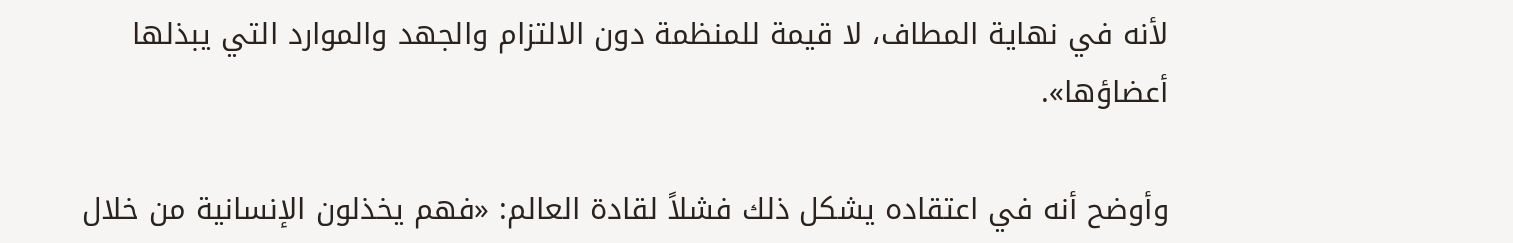لأنه في نهاية المطاف، لا قيمة للمنظمة دون الالتزام والجهد والموارد التي يبذلها أعضاؤها».

وأوضح أنه في اعتقاده يشكل ذلك فشلاً لقادة العالم: «فهم يخذلون الإنسانية من خلال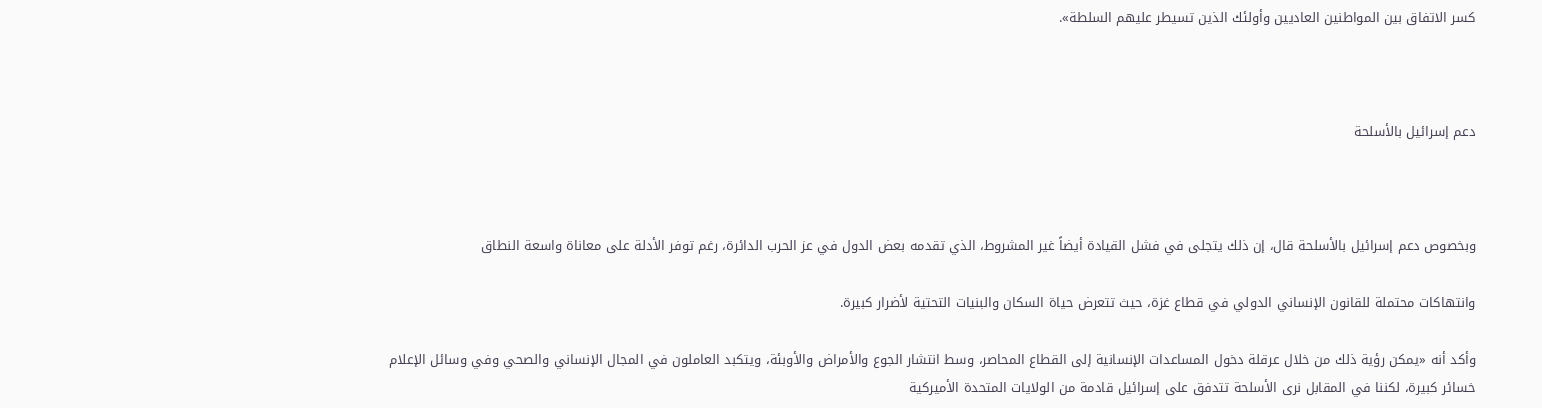كسر الاتفاق بين المواطنين العاديين وأولئك الذين تسيطر عليهم السلطة».



دعم إسرائيل بالأسلحة



وبخصوص دعم إسرائيل بالأسلحة قال، إن ذلك يتجلى في فشل القيادة أيضاً غير المشروط، الذي تقدمه بعض الدول في عز الحرب الدائرة، رغم توفر الأدلة على معاناة واسعة النطاق

وانتهاكات محتملة للقانون الإنساني الدولي في قطاع غزة، حيث تتعرض حياة السكان والبنيات التحتية لأضرار كبيرة.

وأكد أنه «يمكن رؤية ذلك من خلال عرقلة دخول المساعدات الإنسانية إلى القطاع المحاصر، وسط انتشار الجوع والأمراض والأوبئة، ويتكبد العاملون في المجال الإنساني والصحي وفي وسائل الإعلام خسائر كبيرة، لكننا في المقابل نرى الأسلحة تتدفق على إسرائيل قادمة من الولايات المتحدة الأميركية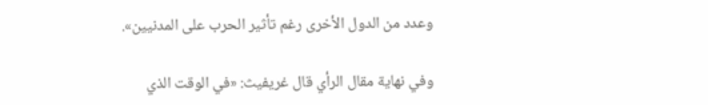وعدد من الدول الأخرى رغم تأثير الحرب على المدنيين».

وفي نهاية مقال الرأي قال غريفيث: «في الوقت الذي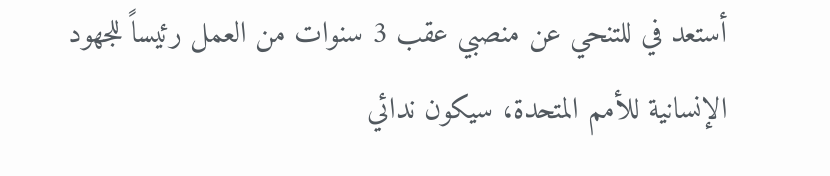أستعد في للتنحي عن منصبي عقب 3 سنوات من العمل رئيساً للجهود الإنسانية للأمم المتحدة، سيكون ندائي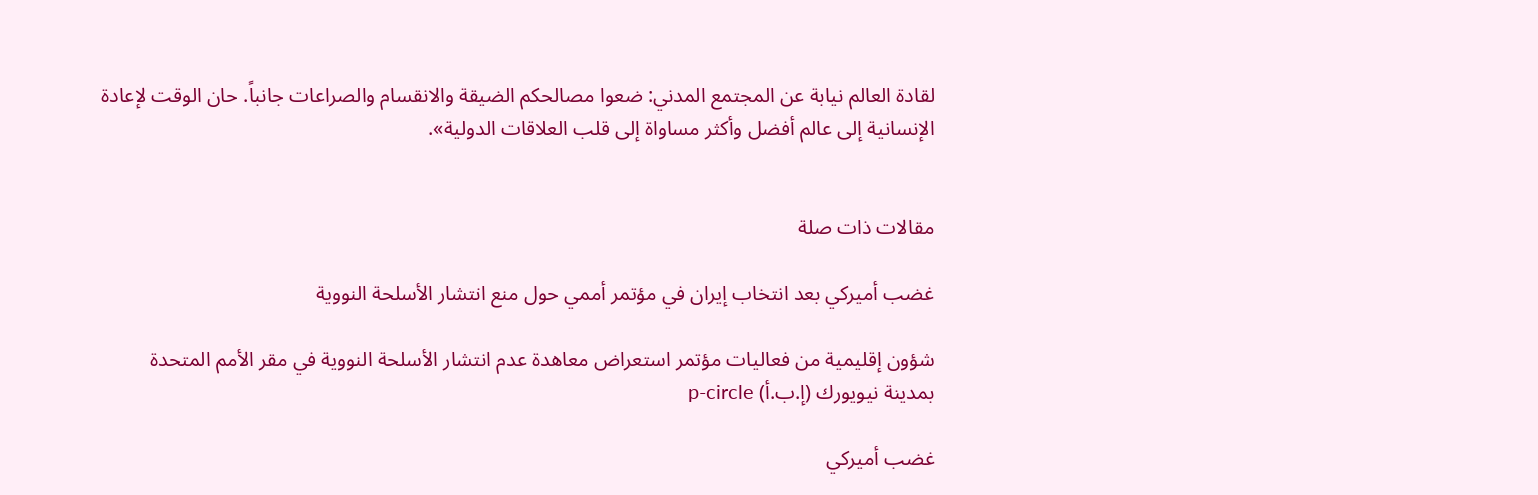لقادة العالم نيابة عن المجتمع المدني: ضعوا مصالحكم الضيقة والانقسام والصراعات جانباً. حان الوقت لإعادة الإنسانية إلى عالم أفضل وأكثر مساواة إلى قلب العلاقات الدولية».


مقالات ذات صلة

غضب أميركي بعد انتخاب إيران في مؤتمر أممي حول منع انتشار الأسلحة النووية

شؤون إقليمية من فعاليات مؤتمر استعراض معاهدة عدم انتشار الأسلحة النووية في مقر الأمم المتحدة بمدينة نيويورك (إ.ب.أ) p-circle

غضب أميركي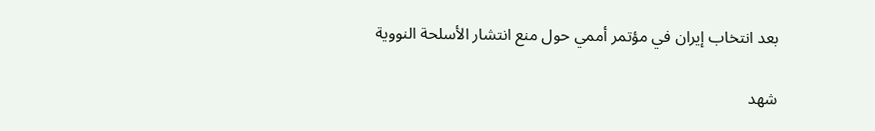بعد انتخاب إيران في مؤتمر أممي حول منع انتشار الأسلحة النووية

شهد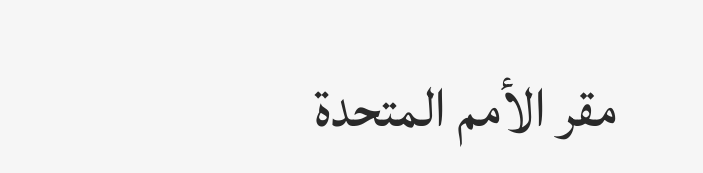مقر الأمم المتحدة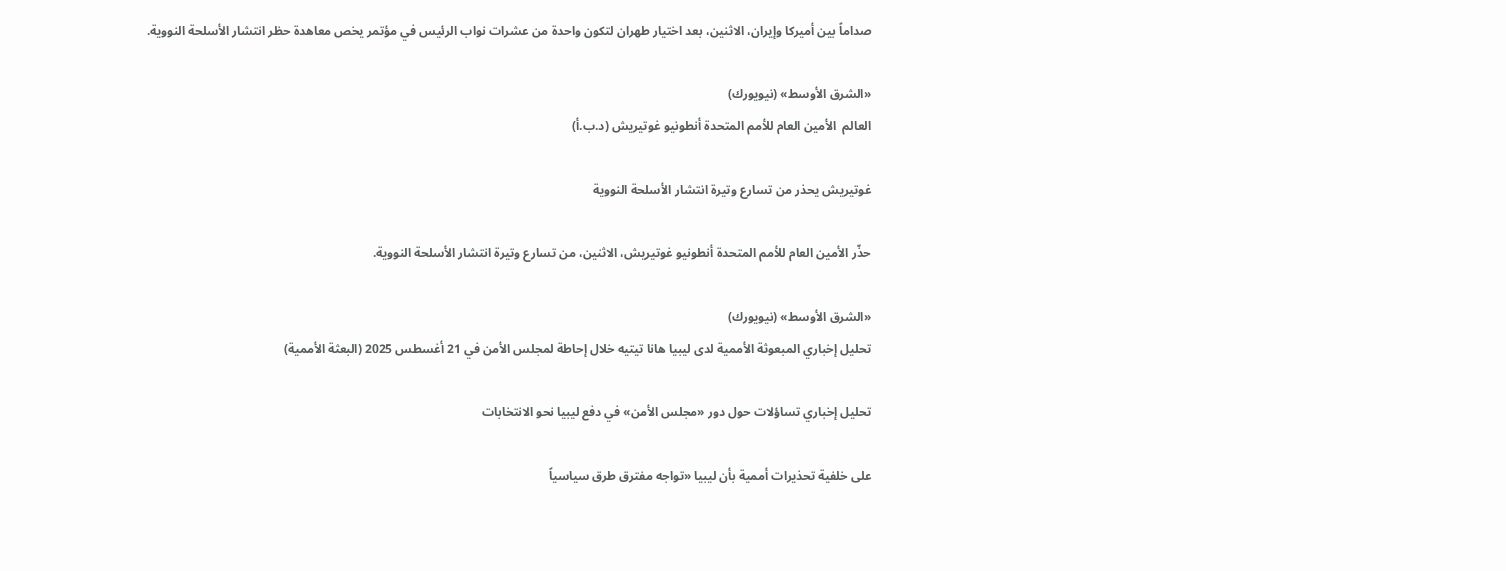صداماً بين أميركا وإيران، الاثنين، بعد اختيار طهران لتكون واحدة من عشرات نواب الرئيس في مؤتمر يخص معاهدة حظر انتشار الأسلحة النووية.

«الشرق الأوسط» (نيويورك)
العالم  الأمين العام للأمم المتحدة أنطونيو غوتيريش (د.ب.أ)

غوتيريش يحذر من تسارع وتيرة انتشار الأسلحة النووية

حذّر الأمين العام للأمم المتحدة أنطونيو غوتيريش، الاثنين، من تسارع وتيرة انتشار الأسلحة النووية.

«الشرق الأوسط» (نيويورك)
تحليل إخباري المبعوثة الأممية لدى ليبيا هانا تيتيه خلال إحاطة لمجلس الأمن في 21 أغسطس 2025 (البعثة الأممية)

تحليل إخباري تساؤلات حول دور «مجلس الأمن» في دفع ليبيا نحو الانتخابات

على خلفية تحذيرات أممية بأن ليبيا «تواجه مفترق طرق سياسياً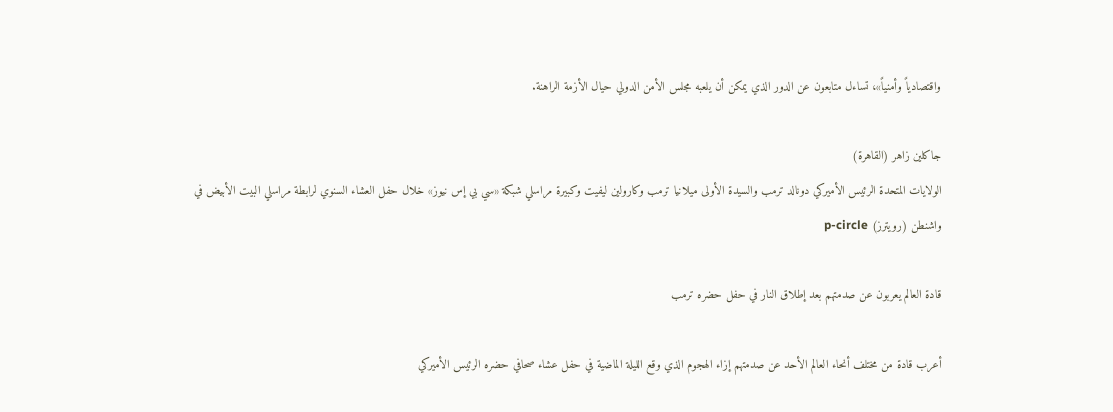واقتصادياً وأمنياً»، تساءل متابعون عن الدور الذي يمكن أن يلعبه مجلس الأمن الدولي حيال الأزمة الراهنة.

جاكلين زاهر (القاهرة)
الولايات المتحدة الرئيس الأميركي دونالد ترمب والسيدة الأولى ميلانيا ترمب وكارولين ليفيت وكبيرة مراسلي شبكة «سي بي إس نيوز» خلال حفل العشاء السنوي لرابطة مراسلي البيت الأبيض في واشنطن (رويترز) p-circle

قادة العالم يعربون عن صدمتهم بعد إطلاق النار في حفل حضره ترمب

أعرب قادة من مختلف أنحاء العالم الأحد عن صدمتهم إزاء الهجوم الذي وقع الليلة الماضية في حفل عشاء صحافي حضره الرئيس الأميركي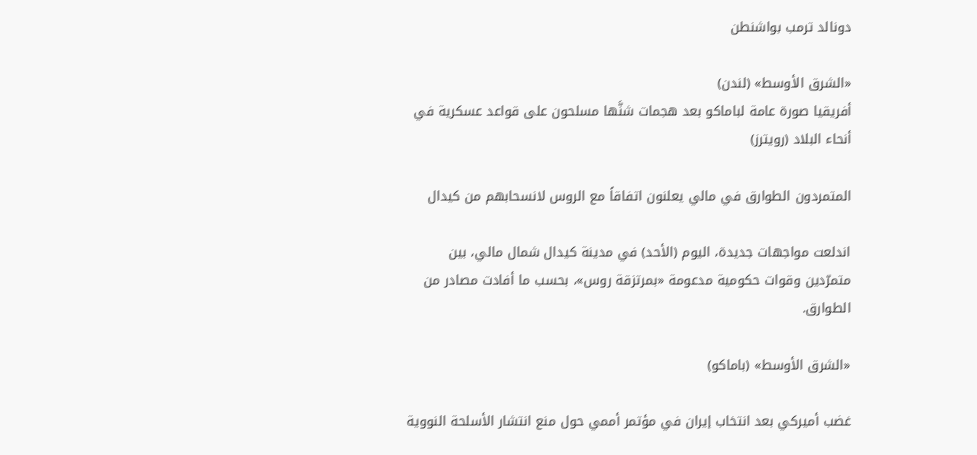دونالد ترمب بواشنطن

«الشرق الأوسط» (لندن)
أفريقيا صورة عامة لباماكو بعد هجمات شنَّها مسلحون على قواعد عسكرية في أنحاء البلاد (رويترز)

المتمردون الطوارق في مالي يعلنون اتفاقاً مع الروس لانسحابهم من كيدال

اندلعت مواجهات جديدة، اليوم (الأحد) في مدينة كيدال شمال مالي، بين متمرّدين وقوات حكومية مدعومة «بمرتزقة روس»، بحسب ما أفادت مصادر من الطوارق.

«الشرق الأوسط» (باماكو)

غضب أميركي بعد انتخاب إيران في مؤتمر أممي حول منع انتشار الأسلحة النووية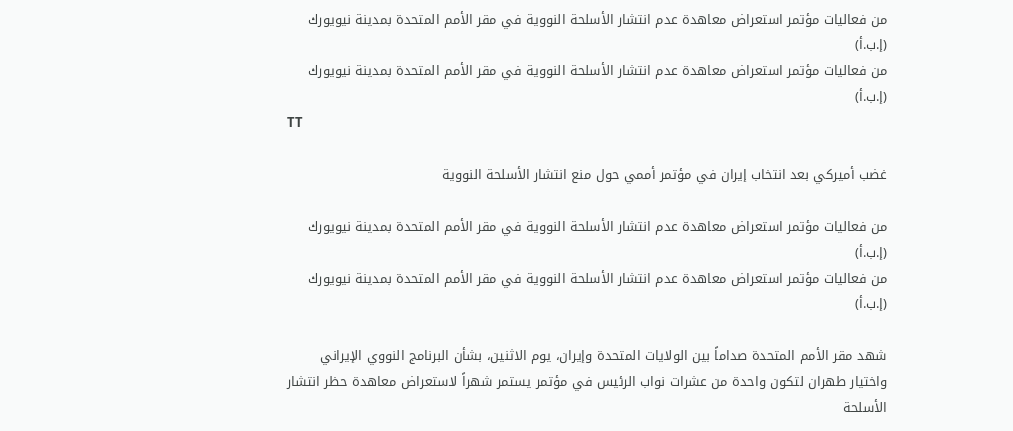من فعاليات مؤتمر استعراض معاهدة عدم انتشار الأسلحة النووية في مقر الأمم المتحدة بمدينة نيويورك (إ.ب.أ)
من فعاليات مؤتمر استعراض معاهدة عدم انتشار الأسلحة النووية في مقر الأمم المتحدة بمدينة نيويورك (إ.ب.أ)
TT

غضب أميركي بعد انتخاب إيران في مؤتمر أممي حول منع انتشار الأسلحة النووية

من فعاليات مؤتمر استعراض معاهدة عدم انتشار الأسلحة النووية في مقر الأمم المتحدة بمدينة نيويورك (إ.ب.أ)
من فعاليات مؤتمر استعراض معاهدة عدم انتشار الأسلحة النووية في مقر الأمم المتحدة بمدينة نيويورك (إ.ب.أ)

شهد مقر الأمم المتحدة صداماً بين الولايات المتحدة وإيران، يوم الاثنين، بشأن البرنامج النووي الإيراني واختيار طهران لتكون واحدة من عشرات نواب الرئيس في مؤتمر يستمر شهراً لاستعراض معاهدة حظر انتشار الأسلحة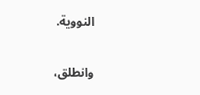النووية.

وانطلق،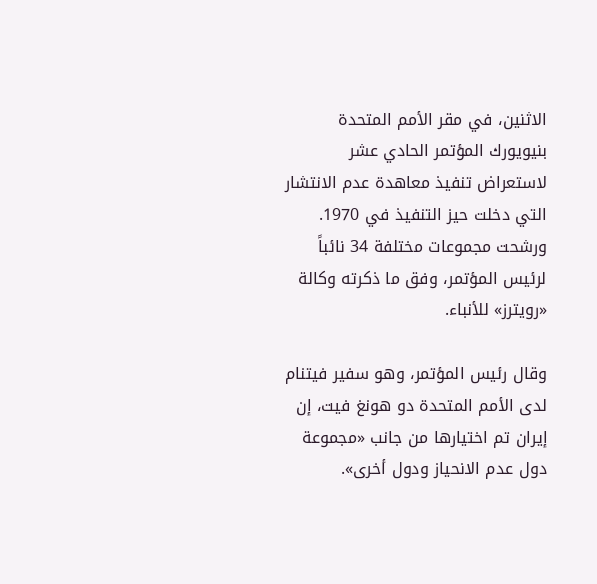الاثنين، في مقر الأمم المتحدة بنيويورك المؤتمر الحادي عشر لاستعراض تنفيذ معاهدة عدم الانتشار التي دخلت حيز التنفيذ في 1970. ورشحت مجموعات مختلفة 34 نائباً لرئيس المؤتمر، وفق ما ذكرته وكالة «رويترز» للأنباء.

وقال رئيس المؤتمر، وهو سفير فيتنام لدى الأمم المتحدة دو هونغ فيت، إن إيران تم اختيارها من جانب «مجموعة دول عدم الانحياز ودول أخرى».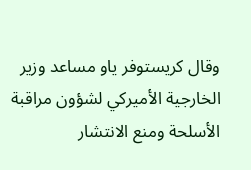وقال كريستوفر ياو مساعد وزير الخارجية الأميركي لشؤون مراقبة الأسلحة ومنع الانتشار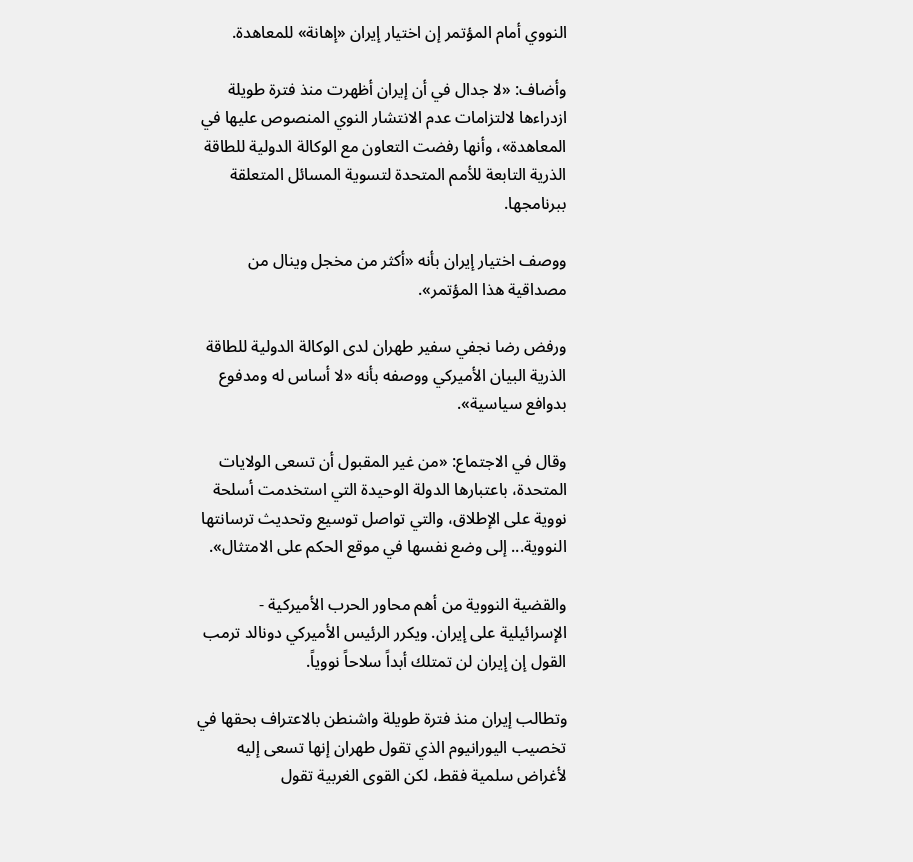النووي أمام المؤتمر إن اختيار إيران «إهانة» للمعاهدة.

وأضاف: «لا جدال في أن إيران أظهرت منذ فترة طويلة ازدراءها لالتزامات عدم الانتشار النوي المنصوص عليها في المعاهدة»، وأنها رفضت التعاون مع الوكالة الدولية للطاقة الذرية التابعة للأمم المتحدة لتسوية المسائل المتعلقة ببرنامجها.

ووصف اختيار إيران بأنه «أكثر من مخجل وينال من مصداقية هذا المؤتمر».

ورفض رضا نجفي سفير طهران لدى الوكالة الدولية للطاقة الذرية البيان الأميركي ووصفه بأنه «لا أساس له ومدفوع بدوافع سياسية».

وقال في الاجتماع: «من غير المقبول أن تسعى الولايات المتحدة، باعتبارها الدولة الوحيدة التي استخدمت أسلحة نووية على الإطلاق، والتي تواصل توسيع وتحديث ترسانتها النووية... إلى وضع نفسها في موقع الحكم على الامتثال».

والقضية النووية من أهم محاور الحرب الأميركية - الإسرائيلية على إيران. ويكرر الرئيس الأميركي دونالد ترمب القول إن إيران لن تمتلك أبداً سلاحاً نووياً.

وتطالب إيران منذ فترة طويلة واشنطن بالاعتراف بحقها في تخصيب اليورانيوم الذي تقول طهران إنها تسعى إليه لأغراض سلمية فقط، لكن القوى الغربية تقول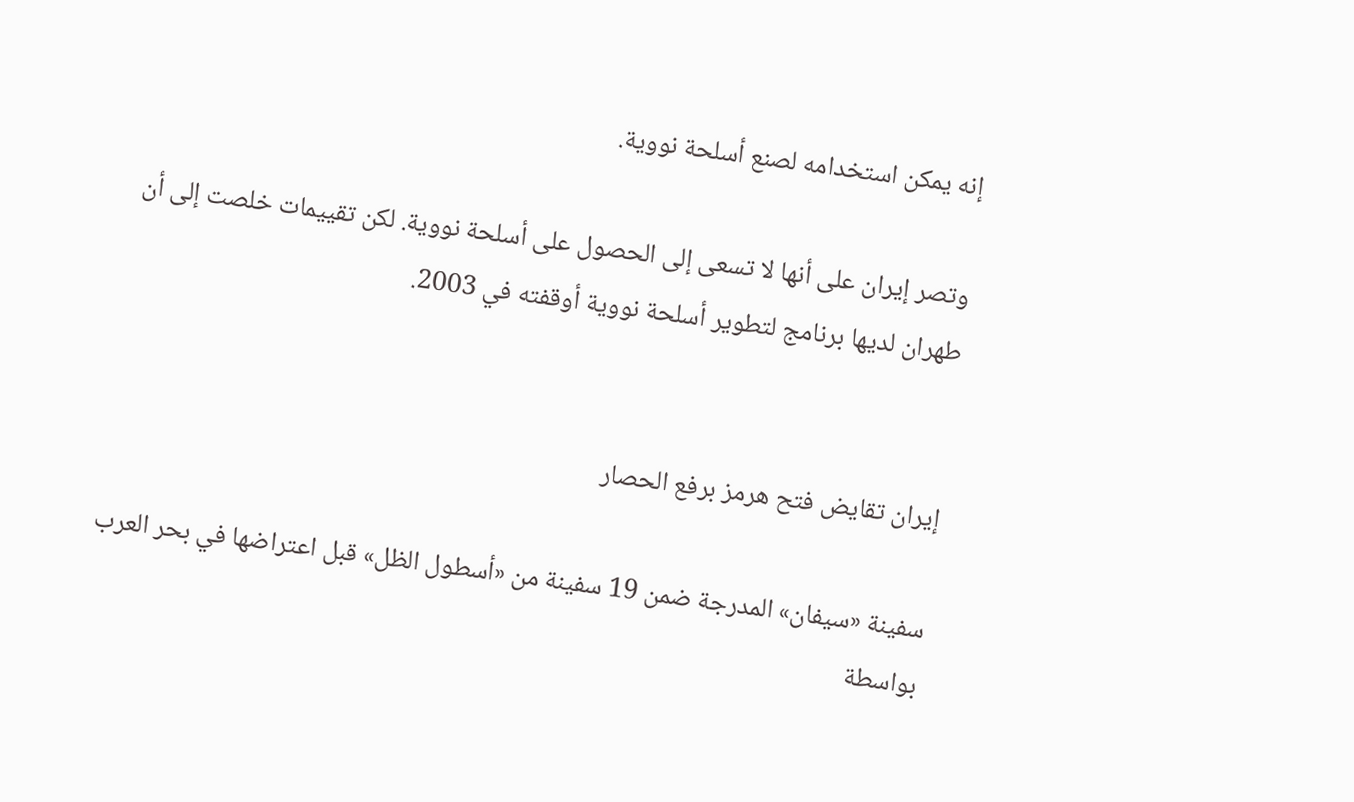إنه يمكن استخدامه لصنع أسلحة نووية.

وتصر إيران على أنها لا تسعى إلى الحصول على أسلحة نووية. لكن تقييمات خلصت إلى أن طهران لديها برنامج لتطوير أسلحة نووية أوقفته في 2003.


إيران تقايض فتح هرمز برفع الحصار

سفينة «سيفان» المدرجة ضمن 19 سفينة من «أسطول الظل» قبل اعتراضها في بحر العرب بواسطة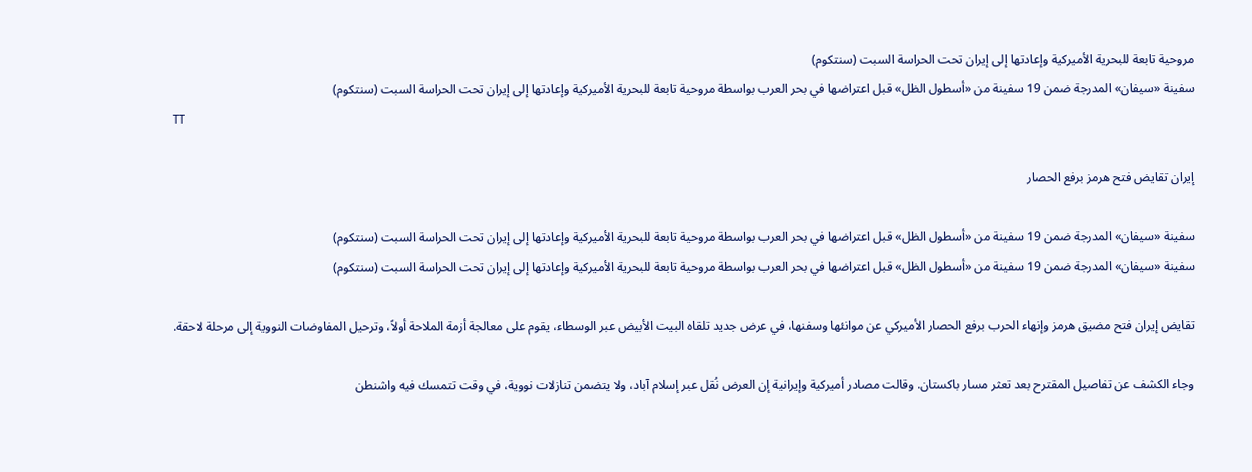مروحية تابعة للبحرية الأميركية وإعادتها إلى إيران تحت الحراسة السبت (سنتكوم)
سفينة «سيفان» المدرجة ضمن 19 سفينة من «أسطول الظل» قبل اعتراضها في بحر العرب بواسطة مروحية تابعة للبحرية الأميركية وإعادتها إلى إيران تحت الحراسة السبت (سنتكوم)
TT

إيران تقايض فتح هرمز برفع الحصار

سفينة «سيفان» المدرجة ضمن 19 سفينة من «أسطول الظل» قبل اعتراضها في بحر العرب بواسطة مروحية تابعة للبحرية الأميركية وإعادتها إلى إيران تحت الحراسة السبت (سنتكوم)
سفينة «سيفان» المدرجة ضمن 19 سفينة من «أسطول الظل» قبل اعتراضها في بحر العرب بواسطة مروحية تابعة للبحرية الأميركية وإعادتها إلى إيران تحت الحراسة السبت (سنتكوم)

تقايض إيران فتح مضيق هرمز وإنهاء الحرب برفع الحصار الأميركي عن موانئها وسفنها، في عرض جديد تلقاه البيت الأبيض عبر الوسطاء، يقوم على معالجة أزمة الملاحة أولاً، وترحيل المفاوضات النووية إلى مرحلة لاحقة.

وجاء الكشف عن تفاصيل المقترح بعد تعثر مسار باكستان. وقالت مصادر أميركية وإيرانية إن العرض نُقل عبر إسلام آباد، ولا يتضمن تنازلات نووية، في وقت تتمسك فيه واشنطن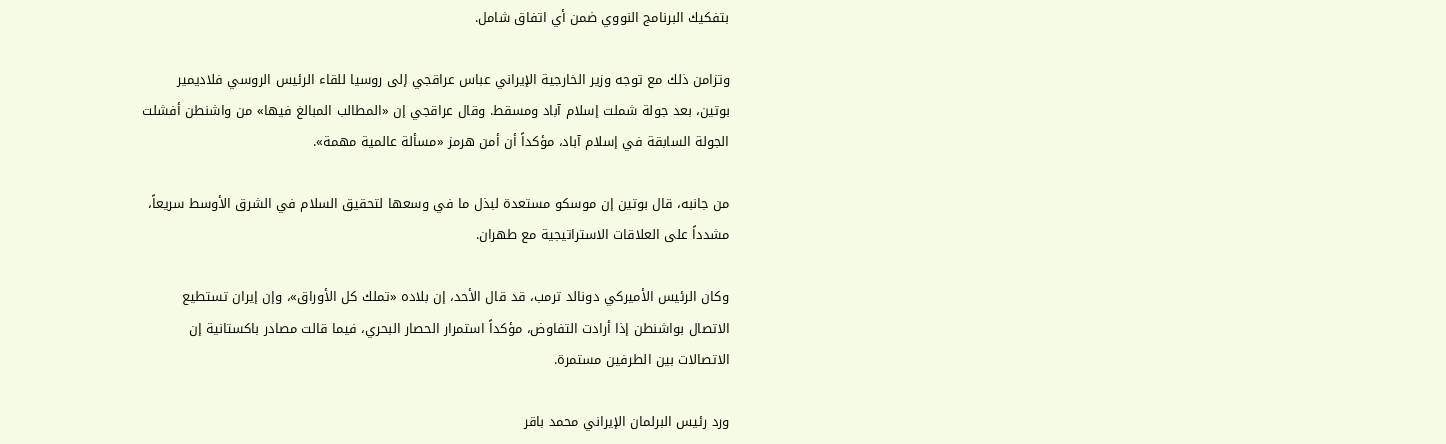بتفكيك البرنامج النووي ضمن أي اتفاق شامل.

وتزامن ذلك مع توجه وزير الخارجية الإيراني عباس عراقجي إلى روسيا للقاء الرئيس الروسي فلاديمير بوتين، بعد جولة شملت إسلام آباد ومسقط. وقال عراقجي إن «المطالب المبالغ فيها» من واشنطن أفشلت الجولة السابقة في إسلام آباد، مؤكداً أن أمن هرمز «مسألة عالمية مهمة».

من جانبه، قال بوتين إن موسكو مستعدة لبذل ما في وسعها لتحقيق السلام في الشرق الأوسط سريعاً، مشدداً على العلاقات الاستراتيجية مع طهران.

وكان الرئيس الأميركي دونالد ترمب، قد قال الأحد، إن بلاده «تملك كل الأوراق»، وإن إيران تستطيع الاتصال بواشنطن إذا أرادت التفاوض، مؤكداً استمرار الحصار البحري، فيما قالت مصادر باكستانية إن الاتصالات بين الطرفين مستمرة.

ورد رئيس البرلمان الإيراني محمد باقر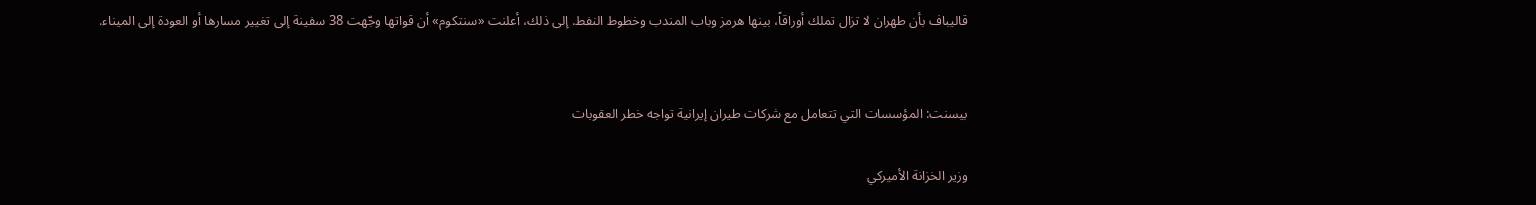قاليباف بأن طهران لا تزال تملك أوراقاً، بينها هرمز وباب المندب وخطوط النفط. إلى ذلك، أعلنت «سنتكوم» أن قواتها وجّهت 38 سفينة إلى تغيير مسارها أو العودة إلى الميناء.


بيسنت: المؤسسات التي تتعامل مع شركات طيران إيرانية تواجه خطر العقوبات

وزير الخزانة الأميركي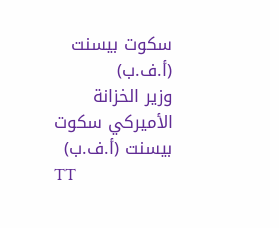سكوت بيسنت (أ.ف.ب)
وزير الخزانة الأميركي سكوت بيسنت (أ.ف.ب)
TT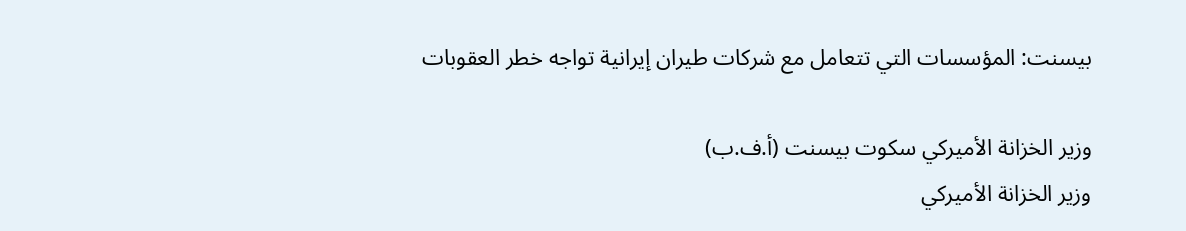بيسنت: المؤسسات التي تتعامل مع شركات طيران إيرانية تواجه خطر العقوبات

وزير الخزانة الأميركي سكوت بيسنت (أ.ف.ب)
وزير الخزانة الأميركي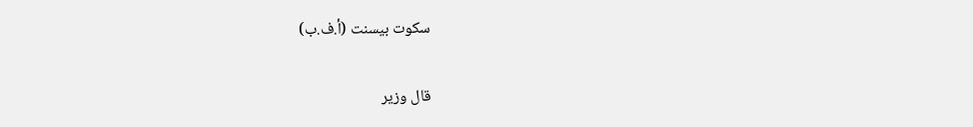سكوت بيسنت (أ.ف.ب)

قال وزير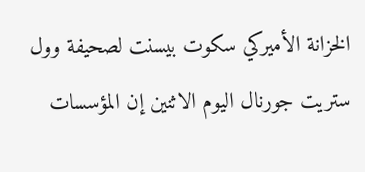الخزانة الأميركي سكوت بيسنت لصحيفة وول ستريت جورنال اليوم الاثنين إن المؤسسات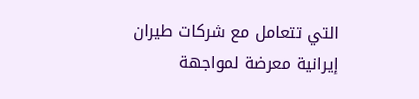التي تتعامل مع شركات طيران إيرانية معرضة لمواجهة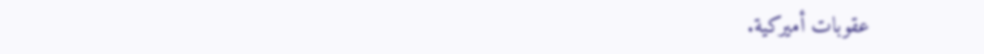عقوبات أميركية.